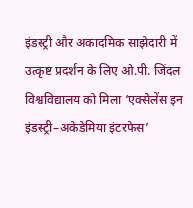इंडस्ट्री और अकादमिक साझेदारी में उत्कृष्ट प्रदर्शन के लिए ओ.पी. जिंदल विश्वविद्यालय को मिला ‘एक्सेलेंस इन इंडस्ट्री–अकेडेमिया इंटरफेस’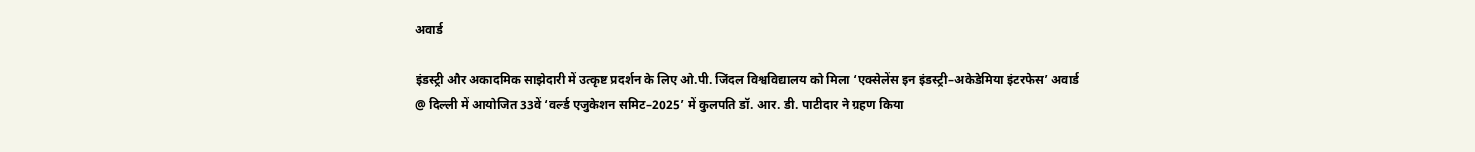अवार्ड

इंडस्ट्री और अकादमिक साझेदारी में उत्कृष्ट प्रदर्शन के लिए ओ.पी. जिंदल विश्वविद्यालय को मिला ‘एक्सेलेंस इन इंडस्ट्री–अकेडेमिया इंटरफेस’ अवार्ड
@ दिल्ली में आयोजित 33वें ‘वर्ल्ड एजुकेशन समिट–2025’ में कुलपति डॉ. आर. डी. पाटीदार ने ग्रहण किया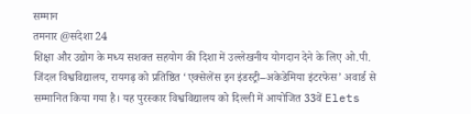सम्मान
तमनार @संदेशा 24
शिक्षा और उद्योग के मध्य सशक्त सहयोग की दिशा में उल्लेखनीय योगदान देने के लिए ओ.पी. जिंदल विश्वविद्यालय, रायगढ़ को प्रतिष्ठित ‘एक्सेलेंस इन इंडस्ट्री–अकेडेमिया इंटरफेस’ अवार्ड से सम्मानित किया गया है। यह पुरस्कार विश्वविद्यालय को दिल्ली में आयोजित 33वें Elets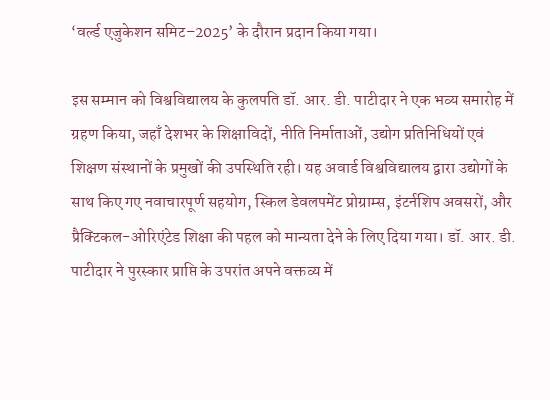‘वर्ल्ड एजुकेशन समिट–2025’ के दौरान प्रदान किया गया।

इस सम्मान को विश्वविद्यालय के कुलपति डॉ. आर. डी. पाटीदार ने एक भव्य समारोह में ग्रहण किया, जहाँ देशभर के शिक्षाविदों, नीति निर्माताओं, उद्योग प्रतिनिधियों एवं शिक्षण संस्थानों के प्रमुखों की उपस्थिति रही। यह अवार्ड विश्वविद्यालय द्वारा उद्योगों के साथ किए गए नवाचारपूर्ण सहयोग, स्किल डेवलपमेंट प्रोग्राम्स, इंटर्नशिप अवसरों, और प्रैक्टिकल-ओरिएंटेड शिक्षा की पहल को मान्यता देने के लिए दिया गया। डॉ. आर. डी. पाटीदार ने पुरस्कार प्राप्ति के उपरांत अपने वक्तव्य में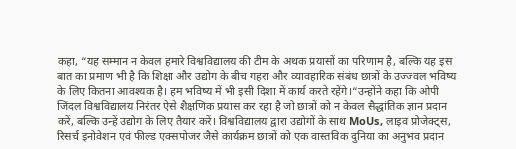कहा, “यह सम्मान न केवल हमारे विश्वविद्यालय की टीम के अथक प्रयासों का परिणाम है, बल्कि यह इस बात का प्रमाण भी है कि शिक्षा और उद्योग के बीच गहरा और व्यावहारिक संबंध छात्रों के उज्ज्वल भविष्य के लिए कितना आवश्यक है। हम भविष्य में भी इसी दिशा में कार्य करते रहेंगे।“उन्होंने कहा कि ओपी जिंदल विश्वविद्यालय निरंतर ऐसे शैक्षणिक प्रयास कर रहा है जो छात्रों को न केवल सैद्धांतिक ज्ञान प्रदान करें, बल्कि उन्हें उद्योग के लिए तैयार करें। विश्वविद्यालय द्वारा उद्योगों के साथ MoUs, लाइव प्रोजेक्ट्स, रिसर्च इनोवेशन एवं फील्ड एक्सपोजर जैसे कार्यक्रम छात्रों को एक वास्तविक दुनिया का अनुभव प्रदान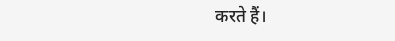करते हैं।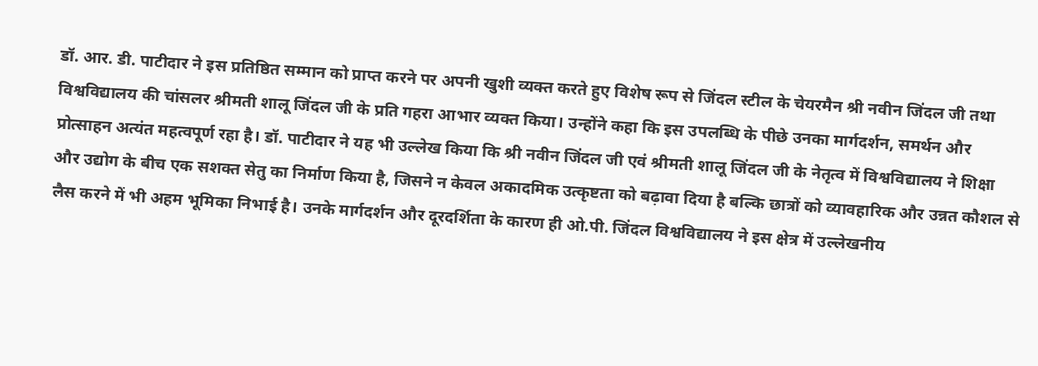डॉ. आर. डी. पाटीदार ने इस प्रतिष्ठित सम्मान को प्राप्त करने पर अपनी खुशी व्यक्त करते हुए विशेष रूप से जिंदल स्टील के चेयरमैन श्री नवीन जिंदल जी तथा विश्वविद्यालय की चांसलर श्रीमती शालू जिंदल जी के प्रति गहरा आभार व्यक्त किया। उन्होंने कहा कि इस उपलब्धि के पीछे उनका मार्गदर्शन, समर्थन और प्रोत्साहन अत्यंत महत्वपूर्ण रहा है। डॉ. पाटीदार ने यह भी उल्लेख किया कि श्री नवीन जिंदल जी एवं श्रीमती शालू जिंदल जी के नेतृत्व में विश्वविद्यालय ने शिक्षा और उद्योग के बीच एक सशक्त सेतु का निर्माण किया है, जिसने न केवल अकादमिक उत्कृष्टता को बढ़ावा दिया है बल्कि छात्रों को व्यावहारिक और उन्नत कौशल से लैस करने में भी अहम भूमिका निभाई है। उनके मार्गदर्शन और दूरदर्शिता के कारण ही ओ.पी. जिंदल विश्वविद्यालय ने इस क्षेत्र में उल्लेखनीय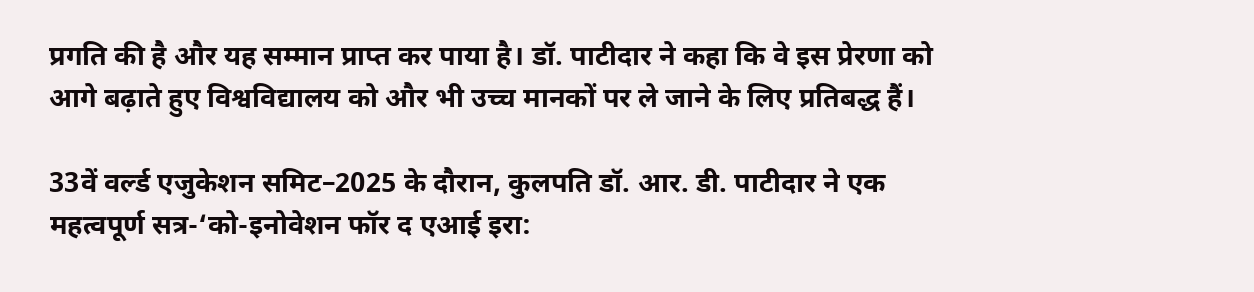प्रगति की है और यह सम्मान प्राप्त कर पाया है। डॉ. पाटीदार ने कहा कि वे इस प्रेरणा को आगे बढ़ाते हुए विश्वविद्यालय को और भी उच्च मानकों पर ले जाने के लिए प्रतिबद्ध हैं।

33वें वर्ल्ड एजुकेशन समिट–2025 के दौरान, कुलपति डॉ. आर. डी. पाटीदार ने एक महत्वपूर्ण सत्र-‘को-इनोवेशन फॉर द एआई इरा: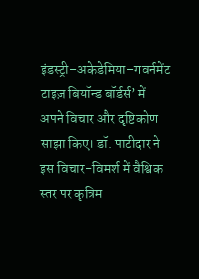इंडस्ट्री–अकेडेमिया–गवर्नमेंट टाइज़ बियॉन्ड बॉर्डर्स’ में अपने विचार और दृष्टिकोण साझा किए। डॉ. पाटीदार ने इस विचार-विमर्श में वैश्विक स्तर पर कृत्रिम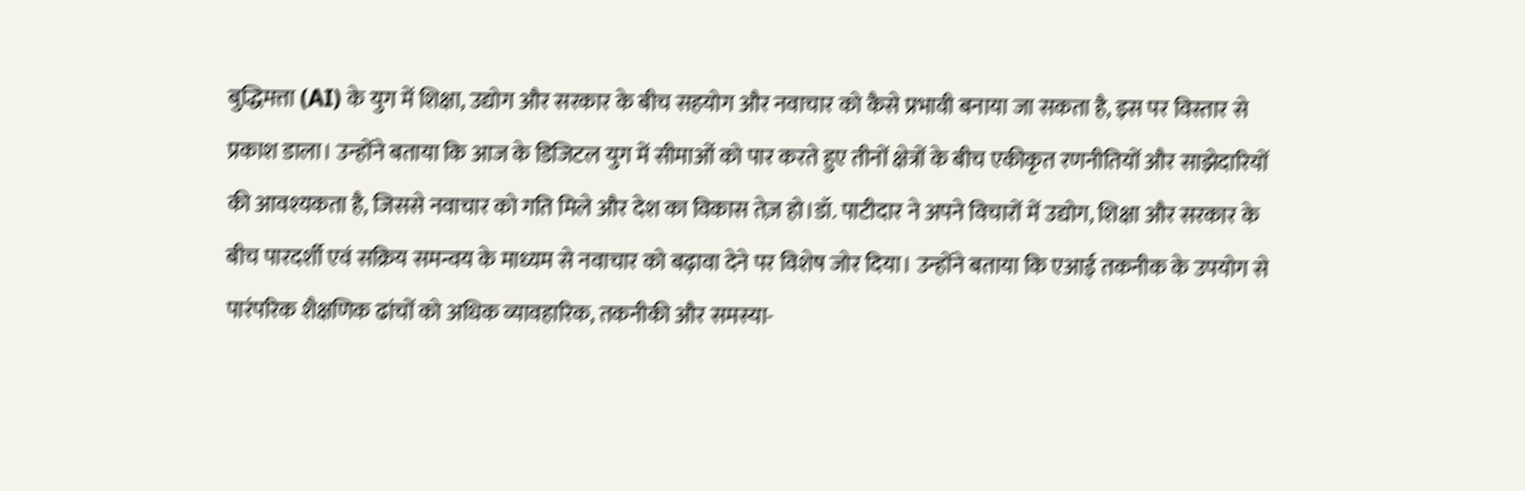बुद्धिमत्ता (AI) के युग में शिक्षा, उद्योग और सरकार के बीच सहयोग और नवाचार को कैसे प्रभावी बनाया जा सकता है, इस पर विस्तार से प्रकाश डाला। उन्होंने बताया कि आज के डिजिटल युग में सीमाओं को पार करते हुए तीनों क्षेत्रों के बीच एकीकृत रणनीतियों और साझेदारियों की आवश्यकता है, जिससे नवाचार को गति मिले और देश का विकास तेज़ हो।डॉ. पाटीदार ने अपने विचारों में उद्योग, शिक्षा और सरकार के बीच पारदर्शी एवं सक्रिय समन्वय के माध्यम से नवाचार को बढ़ावा देने पर विशेष जोर दिया। उन्होंने बताया कि एआई तकनीक के उपयोग से पारंपरिक शैक्षणिक ढांचों को अधिक व्यावहारिक, तकनीकी और समस्या-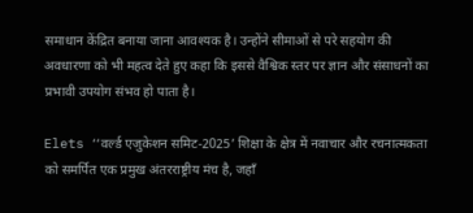समाधान केंद्रित बनाया जाना आवश्यक है। उन्होंने सीमाओं से परे सहयोग की अवधारणा को भी महत्व देते हुए कहा कि इससे वैश्विक स्तर पर ज्ञान और संसाधनों का प्रभावी उपयोग संभव हो पाता है।

Elets ‘‘वर्ल्ड एजुकेशन समिट-2025’ शिक्षा के क्षेत्र में नवाचार और रचनात्मकता को समर्पित एक प्रमुख अंतरराष्ट्रीय मंच है, जहाँ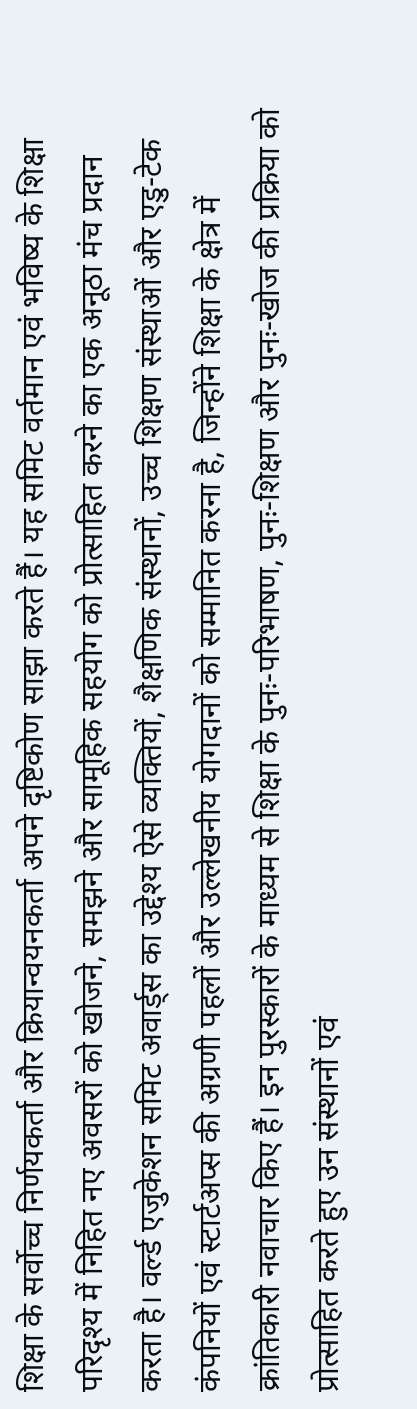शिक्षा के सर्वोच्च निर्णयकर्ता और क्रियान्वयनकर्ता अपने दृष्टिकोण साझा करते हैं। यह समिट वर्तमान एवं भविष्य के शिक्षा परिदृश्य में निहित नए अवसरों को खोजने, समझने और सामूहिक सहयोग को प्रोत्साहित करने का एक अनूठा मंच प्रदान करता है। वर्ल्ड एजुकेशन समिट अवार्ड्स का उद्देश्य ऐसे व्यक्तियों, शैक्षणिक संस्थानों, उच्च शिक्षण संस्थाओं और एडु-टेक कंपनियों एवं स्टार्टअप्स की अग्रणी पहलों और उल्लेखनीय योगदानों को सम्मानित करना है, जिन्होंने शिक्षा के क्षेत्र में क्रांतिकारी नवाचार किए हैं। इन पुरस्कारों के माध्यम से शिक्षा के पुनः-परिभाषण, पुनः-शिक्षण और पुनः-खोज की प्रक्रिया को प्रोत्साहित करते हुए उन संस्थानों एवं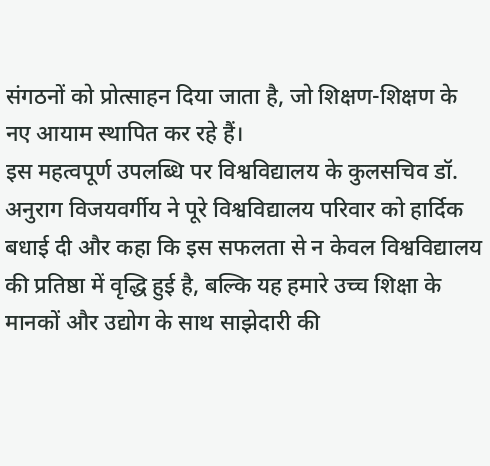संगठनों को प्रोत्साहन दिया जाता है, जो शिक्षण-शिक्षण के नए आयाम स्थापित कर रहे हैं।
इस महत्वपूर्ण उपलब्धि पर विश्वविद्यालय के कुलसचिव डॉ. अनुराग विजयवर्गीय ने पूरे विश्वविद्यालय परिवार को हार्दिक बधाई दी और कहा कि इस सफलता से न केवल विश्वविद्यालय की प्रतिष्ठा में वृद्धि हुई है, बल्कि यह हमारे उच्च शिक्षा के मानकों और उद्योग के साथ साझेदारी की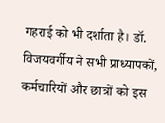गहराई को भी दर्शाता है। डॉ. विजयवर्गीय ने सभी प्राध्यापकों, कर्मचारियों और छात्रों को इस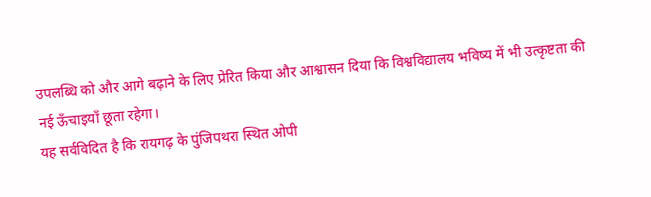उपलब्धि को और आगे बढ़ाने के लिए प्रेरित किया और आश्वासन दिया कि विश्वविद्यालय भविष्य में भी उत्कृष्टता की नई ऊँचाइयाँ छूता रहेगा।
यह सर्वविदित है कि रायगढ़ के पुंजिपथरा स्थित ओपी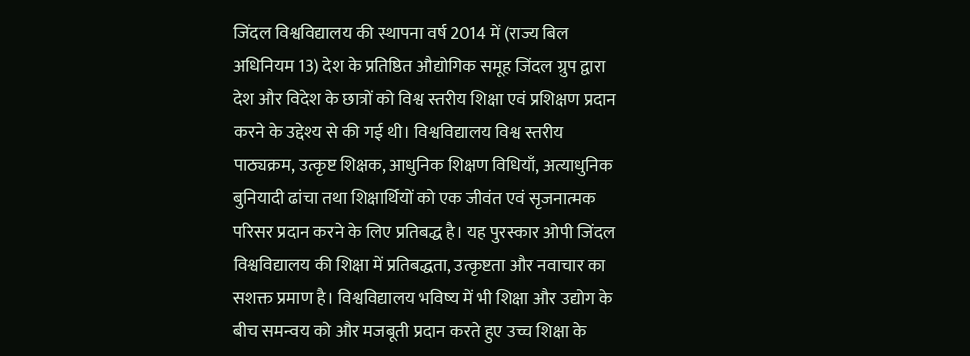जिंदल विश्वविद्यालय की स्थापना वर्ष 2014 में (राज्य बिल अधिनियम 13) देश के प्रतिष्ठित औद्योगिक समूह जिंदल ग्रुप द्वारा देश और विदेश के छात्रों को विश्व स्तरीय शिक्षा एवं प्रशिक्षण प्रदान करने के उद्देश्य से की गई थी। विश्वविद्यालय विश्व स्तरीय पाठ्यक्रम, उत्कृष्ट शिक्षक, आधुनिक शिक्षण विधियाँ, अत्याधुनिक बुनियादी ढांचा तथा शिक्षार्थियों को एक जीवंत एवं सृजनात्मक परिसर प्रदान करने के लिए प्रतिबद्ध है। यह पुरस्कार ओपी जिंदल विश्वविद्यालय की शिक्षा में प्रतिबद्धता, उत्कृष्टता और नवाचार का सशक्त प्रमाण है। विश्वविद्यालय भविष्य में भी शिक्षा और उद्योग के बीच समन्वय को और मजबूती प्रदान करते हुए उच्च शिक्षा के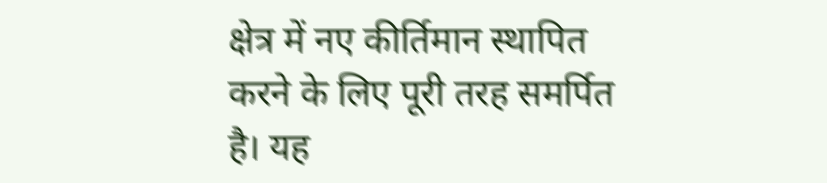क्षेत्र में नए कीर्तिमान स्थापित करने के लिए पूरी तरह समर्पित है। यह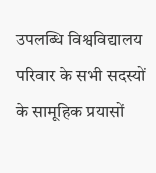उपलब्धि विश्वविद्यालय परिवार के सभी सदस्यों के सामूहिक प्रयासों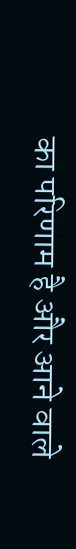का परिणाम है और आने वाले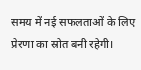समय में नई सफलताओं के लिए प्रेरणा का स्रोत बनी रहेगी।